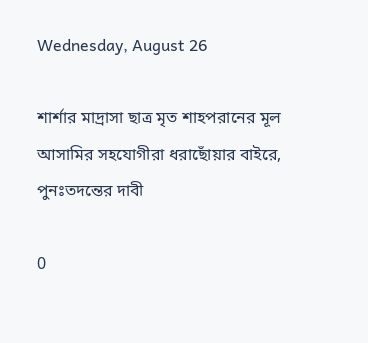Wednesday, August 26

শার্শার মাদ্রাসা ছাত্র মৃত শাহপরানের মূল আসামির সহযোগীরা ধরাছোঁয়ার বাইরে, পুনঃতদন্তের দাবী

0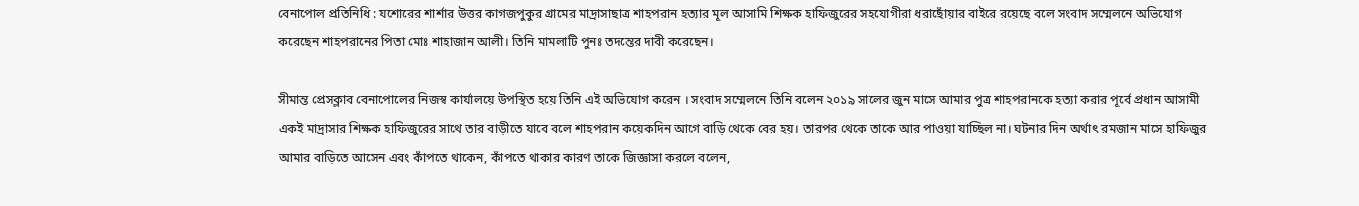বেনাপোল প্রতিনিধি : যশোরের শার্শার উত্তর কাগজপুকুর গ্রামের মাদ্রাসাছাত্র শাহপরান হত্যার মূল আসামি শিক্ষক হাফিজুরের সহযোগীরা ধরাছোঁয়ার বাইরে রয়েছে বলে সংবাদ সম্মেলনে অভিযোগ করেছেন শাহপরানের পিতা মোঃ শাহাজান আলী। তিনি মামলাটি পুনঃ তদন্তের দাবী করেছেন।

সীমান্ত প্রেসক্লাব বেনাপোলের নিজস্ব কার্যালয়ে উপস্থিত হয়ে তিনি এই অভিযোগ করেন । সংবাদ সম্মেলনে তিনি বলেন ২০১৯ সালের জুন মাসে আমার পুত্র শাহপরানকে হত্যা করার পূর্বে প্রধান আসামী একই মাদ্রাসার শিক্ষক হাফিজুরের সাথে তার বাড়ীতে যাবে বলে শাহপরান কয়েকদিন আগে বাড়ি থেকে বের হয়। তারপর থেকে তাকে আর পাওয়া যাচ্ছিল না। ঘটনার দিন অর্থাৎ রমজান মাসে হাফিজুর আমার বাড়িতে আসেন এবং কাঁপতে থাকেন, কাঁপতে থাকার কারণ তাকে জিজ্ঞাসা করলে বলেন,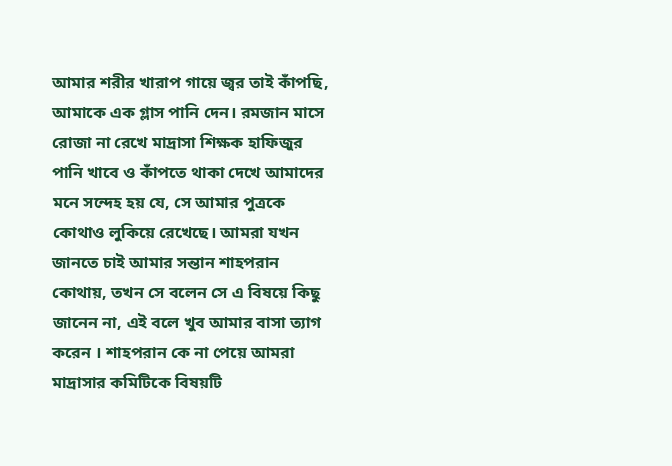আমার শরীর খারাপ গায়ে জ্বর তাই কাঁপছি, আমাকে এক গ্লাস পানি দেন। রমজান মাসে রোজা না রেখে মাদ্রাসা শিক্ষক হাফিজুর পানি খাবে ও কাঁপতে থাকা দেখে আমাদের মনে সন্দেহ হয় যে, সে আমার পুত্রকে কোথাও লুকিয়ে রেখেছে। আমরা যখন জানতে চাই আমার সন্তান শাহপরান কোথায়, তখন সে বলেন সে এ বিষয়ে কিছু জানেন না, এই বলে খুব আমার বাসা ত্যাগ করেন । শাহপরান কে না পেয়ে আমরা মাদ্রাসার কমিটিকে বিষয়টি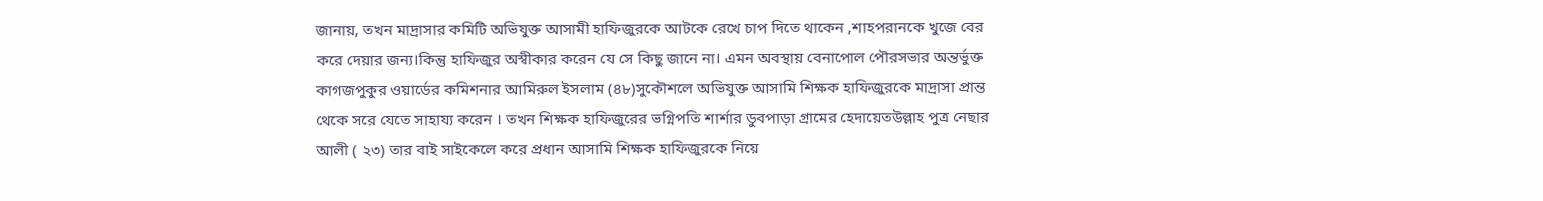জানায়, তখন মাদ্রাসার কমিটি অভিযুক্ত আসামী হাফিজুরকে আটকে রেখে চাপ দিতে থাকেন ,শাহপরানকে খুজে বের করে দেয়ার জন্য।কিন্তু হাফিজুর অস্বীকার করেন যে সে কিছু জানে না। এমন অবস্থায় বেনাপোল পৌরসভার অন্তর্ভুক্ত কাগজপুকুর ওয়ার্ডের কমিশনার আমিরুল ইসলাম (৪৮)সুকৌশলে অভিযুক্ত আসামি শিক্ষক হাফিজুরকে মাদ্রাসা প্রান্ত থেকে সরে যেতে সাহায্য করেন । তখন শিক্ষক হাফিজুরের ভগ্নিপতি শার্শার ডুবপাড়া গ্রামের হেদায়েতউল্লাহ পুত্র নেছার আলী ( ২৩) তার বাই সাইকেলে করে প্রধান আসামি শিক্ষক হাফিজুরকে নিয়ে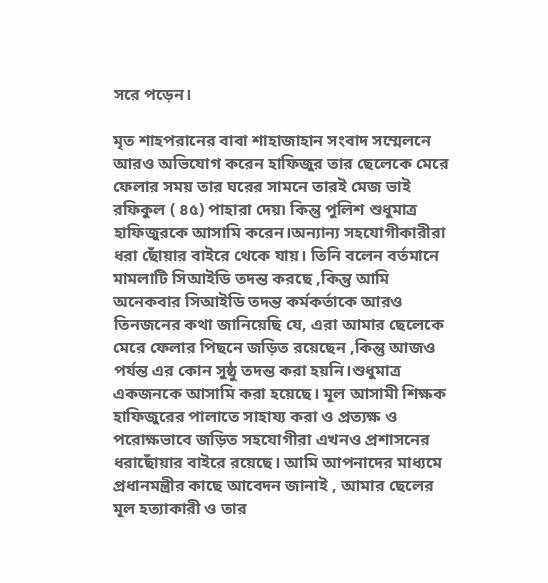সরে পড়েন।

মৃত শাহপরানের বাবা শাহাজাহান সংবাদ সম্মেলনে আরও অভিযোগ করেন হাফিজুর তার ছেলেকে মেরে ফেলার সময় তার ঘরের সামনে তারই মেজ ভাই রফিকুল ( ৪৫) পাহারা দেয়৷ কিন্তু পুলিশ শুধুমাত্র হাফিজুরকে আসামি করেন।অন্যান্য সহযোগীকারীরা ধরা ছোঁয়ার বাইরে থেকে যায়। তিনি বলেন বর্তমানে মামলাটি সিআইডি তদন্ত করছে ,কিন্তু আমি অনেকবার সিআইডি তদন্ত কর্মকর্তাকে আরও তিনজনের কথা জানিয়েছি যে, এরা আমার ছেলেকে মেরে ফেলার পিছনে জড়িত রয়েছেন ,কিন্তু আজও পর্যন্ত এর কোন সুষ্ঠু তদন্ত করা হয়নি।শুধুমাত্র একজনকে আসামি করা হয়েছে। মূল আসামী শিক্ষক হাফিজুরের পালাতে সাহায্য করা ও প্রত্যক্ষ ও পরোক্ষভাবে জড়িত সহযোগীরা এখনও প্রশাসনের ধরাছোঁয়ার বাইরে রয়েছে। আমি আপনাদের মাধ্যমে প্রধানমন্ত্রীর কাছে আবেদন জানাই , আমার ছেলের মূল হত্যাকারী ও তার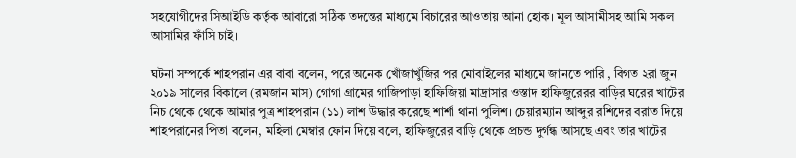সহযোগীদের সিআইডি কর্তৃক আবারো সঠিক তদন্তের মাধ্যমে বিচারের আওতায় আনা হোক। মূল আসামীসহ আমি সকল আসামির ফাঁসি চাই।

ঘটনা সম্পর্কে শাহপরান এর বাবা বলেন, পরে অনেক খোঁজাখুঁজির পর মোবাইলের মাধ্যমে জানতে পারি , বিগত ২রা জুন ২০১৯ সালের বিকালে (রমজান মাস) গোগা গ্রামের গাজিপাড়া হাফিজিয়া মাদ্রাসার ওস্তাদ হাফিজুরেরর বাড়ির ঘরের খাটের নিচ থেকে থেকে আমার পুত্র শাহপরান (১১) লাশ উদ্ধার করেছে শার্শা থানা পুলিশ। চেয়ারম্যান আব্দুর রশিদের বরাত দিয়ে শাহপরানের পিতা বলেন, মহিলা মেম্বার ফোন দিয়ে বলে, হাফিজুরের বাড়ি থেকে প্রচন্ড দুর্গন্ধ আসছে এবং তার খাটের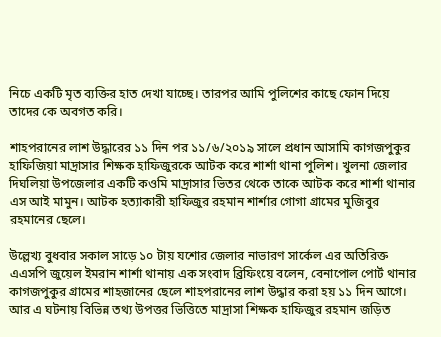নিচে একটি মৃত ব্যক্তির হাত দেখা যাচ্ছে। তারপর আমি পুলিশের কাছে ফোন দিয়ে তাদের কে অবগত করি।

শাহপরানের লাশ উদ্ধারের ১১ দিন পর ১১/৬/২০১৯ সালে প্রধান আসামি কাগজপুকুর হাফিজিয়া মাদ্রাসার শিক্ষক হাফিজুরকে আটক করে শার্শা থানা পুলিশ। খুলনা জেলার দিঘলিয়া উপজেলার একটি কওমি মাদ্রাসার ভিতর থেকে তাকে আটক করে শার্শা থানার এস আই মামুন। আটক হত্যাকারী হাফিজুর রহমান শার্শার গোগা গ্রামের মুজিবুর রহমানের ছেলে।

উল্লেখ্য বুধবার সকাল সাড়ে ১০ টায় যশোর জেলার নাভারণ সার্কেল এর অতিরিক্ত এএসপি জুয়েল ইমরান শার্শা থানায় এক সংবাদ ব্রিফিংয়ে বলেন, বেনাপোল পোর্ট থানার কাগজপুকুর গ্রামের শাহজানের ছেলে শাহপরানের লাশ উদ্ধার করা হয় ১১ দিন আগে। আর এ ঘটনায় বিভিন্ন তথ্য উপত্তর ভিত্তিতে মাদ্রাসা শিক্ষক হাফিজুর রহমান জড়িত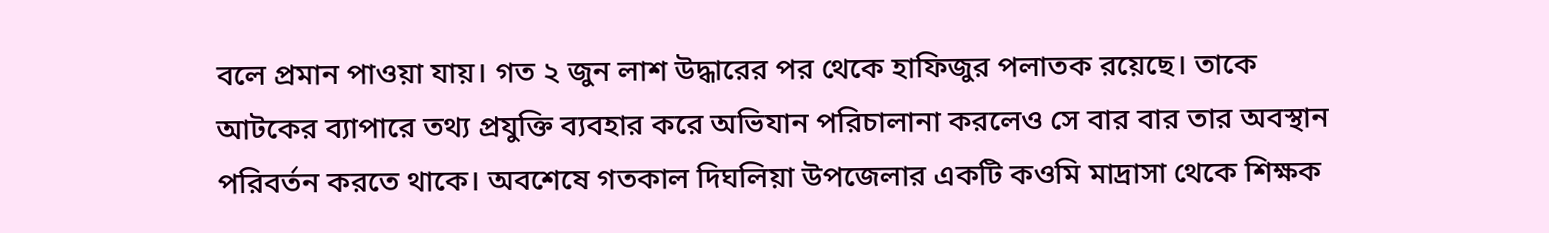বলে প্রমান পাওয়া যায়। গত ২ জুন লাশ উদ্ধারের পর থেকে হাফিজুর পলাতক রয়েছে। তাকে আটকের ব্যাপারে তথ্য প্রযুক্তি ব্যবহার করে অভিযান পরিচালানা করলেও সে বার বার তার অবস্থান পরিবর্তন করতে থাকে। অবশেষে গতকাল দিঘলিয়া উপজেলার একটি কওমি মাদ্রাসা থেকে শিক্ষক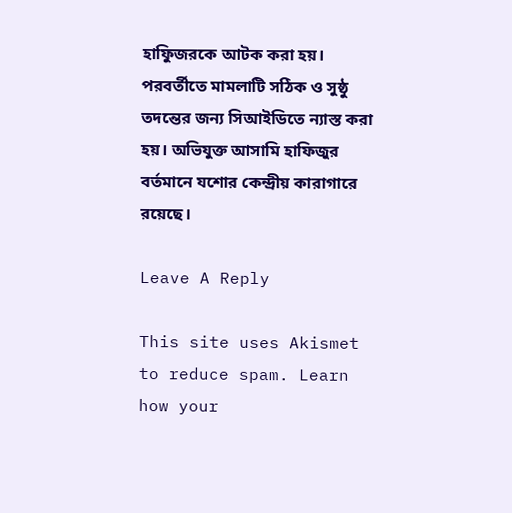হাফিুজরকে আটক করা হয়। পরবর্তীতে মামলাটি সঠিক ও সুষ্ঠু তদন্তের জন্য সিআইডিতে ন্যাস্ত করা হয়। অভিযুক্ত আসামি হাফিজুর বর্তমানে যশোর কেন্দ্রীয় কারাগারে রয়েছে।

Leave A Reply

This site uses Akismet to reduce spam. Learn how your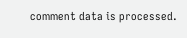comment data is processed.